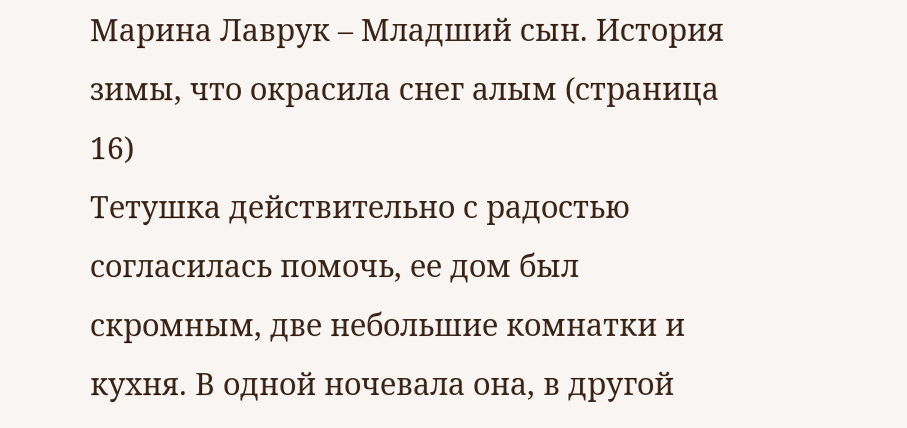Марина Лаврук – Младший сын. История зимы, что окрасила снег алым (страница 16)
Тетушка действительно с радостью согласилась помочь, ее дом был скромным, две небольшие комнатки и кухня. В одной ночевала она, в другой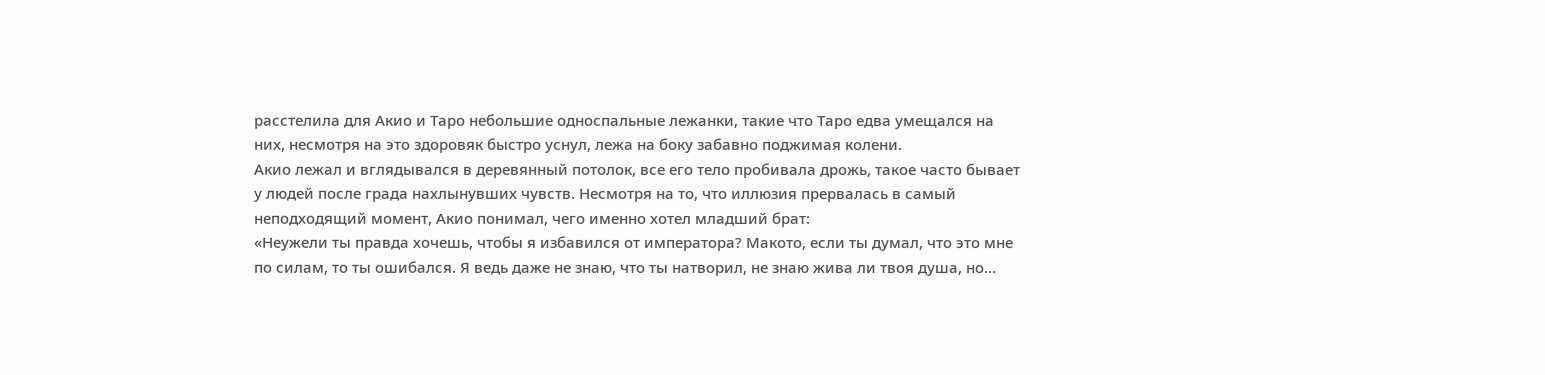расстелила для Акио и Таро небольшие односпальные лежанки, такие что Таро едва умещался на них, несмотря на это здоровяк быстро уснул, лежа на боку забавно поджимая колени.
Акио лежал и вглядывался в деревянный потолок, все его тело пробивала дрожь, такое часто бывает у людей после града нахлынувших чувств. Несмотря на то, что иллюзия прервалась в самый неподходящий момент, Акио понимал, чего именно хотел младший брат:
«Неужели ты правда хочешь, чтобы я избавился от императора? Макото, если ты думал, что это мне по силам, то ты ошибался. Я ведь даже не знаю, что ты натворил, не знаю жива ли твоя душа, но…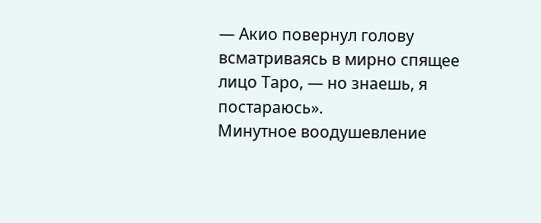— Акио повернул голову всматриваясь в мирно спящее лицо Таро, — но знаешь, я постараюсь».
Минутное воодушевление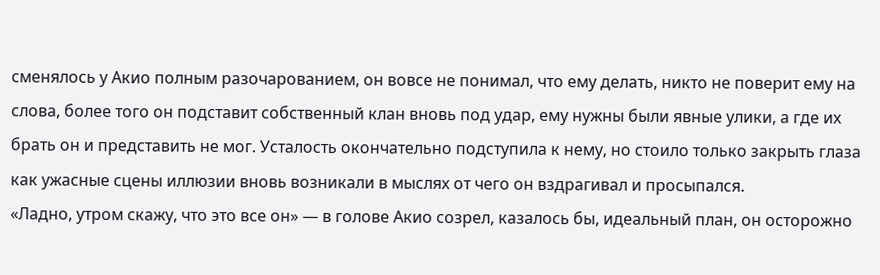сменялось у Акио полным разочарованием, он вовсе не понимал, что ему делать, никто не поверит ему на слова, более того он подставит собственный клан вновь под удар, ему нужны были явные улики, а где их брать он и представить не мог. Усталость окончательно подступила к нему, но стоило только закрыть глаза как ужасные сцены иллюзии вновь возникали в мыслях от чего он вздрагивал и просыпался.
«Ладно, утром скажу, что это все он» — в голове Акио созрел, казалось бы, идеальный план, он осторожно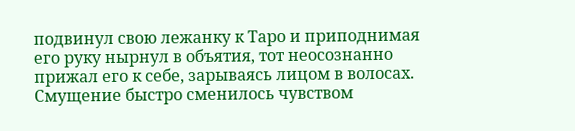подвинул свою лежанку к Таро и приподнимая его руку нырнул в объятия, тот неосознанно прижал его к себе, зарываясь лицом в волосах. Смущение быстро сменилось чувством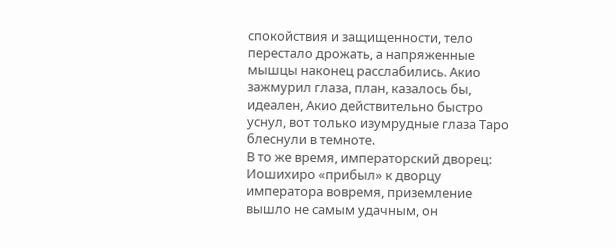спокойствия и защищенности, тело перестало дрожать, а напряженные мышцы наконец расслабились. Акио зажмурил глаза, план, казалось бы, идеален, Акио действительно быстро уснул, вот только изумрудные глаза Таро блеснули в темноте.
В то же время, императорский дворец:
Иошихиро «прибыл» к дворцу императора вовремя, приземление вышло не самым удачным, он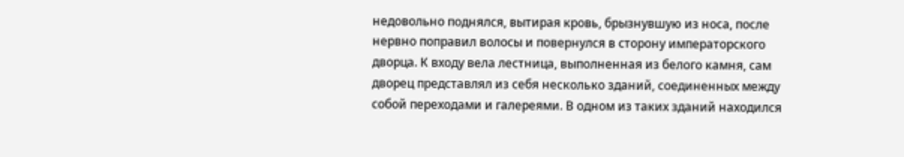недовольно поднялся, вытирая кровь, брызнувшую из носа, после нервно поправил волосы и повернулся в сторону императорского дворца. К входу вела лестница, выполненная из белого камня, сам дворец представлял из себя несколько зданий, соединенных между собой переходами и галереями. В одном из таких зданий находился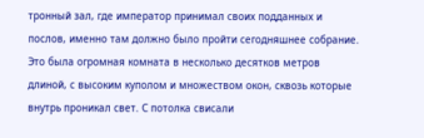тронный зал, где император принимал своих подданных и послов, именно там должно было пройти сегодняшнее собрание. Это была огромная комната в несколько десятков метров длиной, с высоким куполом и множеством окон, сквозь которые внутрь проникал свет. С потолка свисали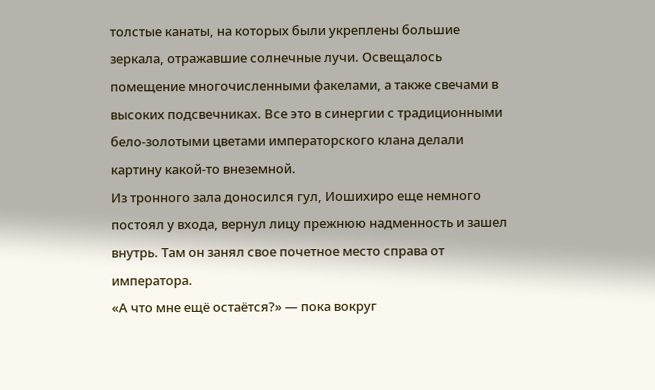толстые канаты, на которых были укреплены большие зеркала, отражавшие солнечные лучи. Освещалось помещение многочисленными факелами, а также свечами в высоких подсвечниках. Все это в синергии с традиционными бело-золотыми цветами императорского клана делали картину какой-то внеземной.
Из тронного зала доносился гул, Иошихиро еще немного постоял у входа, вернул лицу прежнюю надменность и зашел внутрь. Там он занял свое почетное место справа от императора.
«А что мне ещё остаётся?» — пока вокруг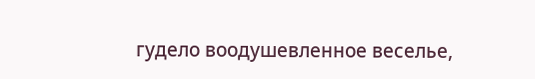гудело воодушевленное веселье,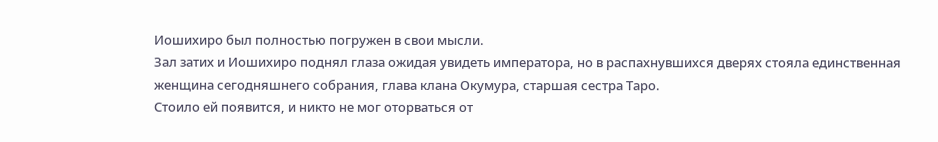Иошихиро был полностью погружен в свои мысли.
Зал затих и Иошихиро поднял глаза ожидая увидеть императора, но в распахнувшихся дверях стояла единственная женщина сегодняшнего собрания, глава клана Окумура, старшая сестра Таро.
Стоило ей появится, и никто не мог оторваться от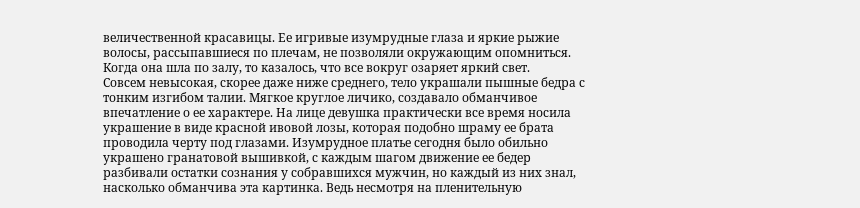величественной красавицы. Ее игривые изумрудные глаза и яркие рыжие волосы, рассыпавшиеся по плечам, не позволяли окружающим опомниться. Когда она шла по залу, то казалось, что все вокруг озаряет яркий свет.
Совсем невысокая, скорее даже ниже среднего, тело украшали пышные бедра с тонким изгибом талии. Мягкое круглое личико, создавало обманчивое впечатление о ее характере. На лице девушка практически все время носила украшение в виде красной ивовой лозы, которая подобно шраму ее брата проводила черту под глазами. Изумрудное платье сегодня было обильно украшено гранатовой вышивкой, с каждым шагом движение ее бедер разбивали остатки сознания у собравшихся мужчин, но каждый из них знал, насколько обманчива эта картинка. Ведь несмотря на пленительную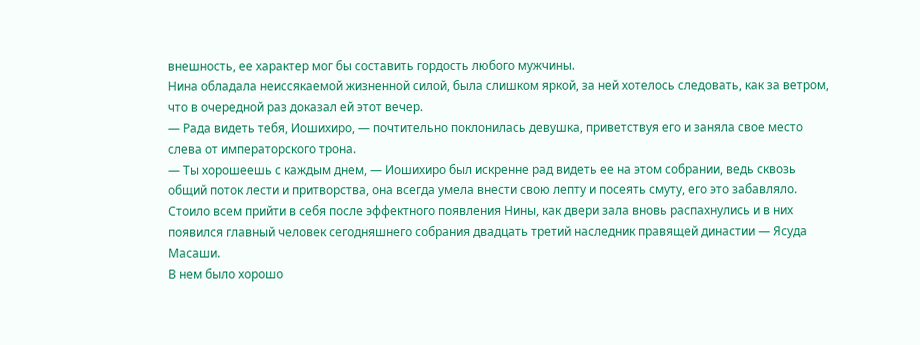внешность, ее характер мог бы составить гордость любого мужчины.
Нина обладала неиссякаемой жизненной силой, была слишком яркой, за ней хотелось следовать, как за ветром, что в очередной раз доказал ей этот вечер.
— Рада видеть тебя, Иошихиро, — почтительно поклонилась девушка, приветствуя его и заняла свое место слева от императорского трона.
— Ты хорошеешь с каждым днем, — Иошихиро был искренне рад видеть ее на этом собрании, ведь сквозь общий поток лести и притворства, она всегда умела внести свою лепту и посеять смуту, его это забавляло.
Стоило всем прийти в себя после эффектного появления Нины, как двери зала вновь распахнулись и в них появился главный человек сегодняшнего собрания двадцать третий наследник правящей династии — Ясуда Масаши.
В нем было хорошо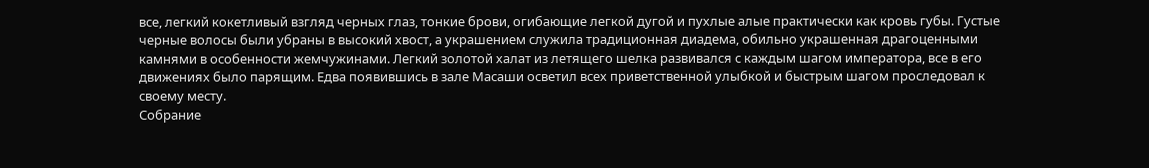все, легкий кокетливый взгляд черных глаз, тонкие брови, огибающие легкой дугой и пухлые алые практически как кровь губы. Густые черные волосы были убраны в высокий хвост, а украшением служила традиционная диадема, обильно украшенная драгоценными камнями в особенности жемчужинами. Легкий золотой халат из летящего шелка развивался с каждым шагом императора, все в его движениях было парящим. Едва появившись в зале Масаши осветил всех приветственной улыбкой и быстрым шагом проследовал к своему месту.
Собрание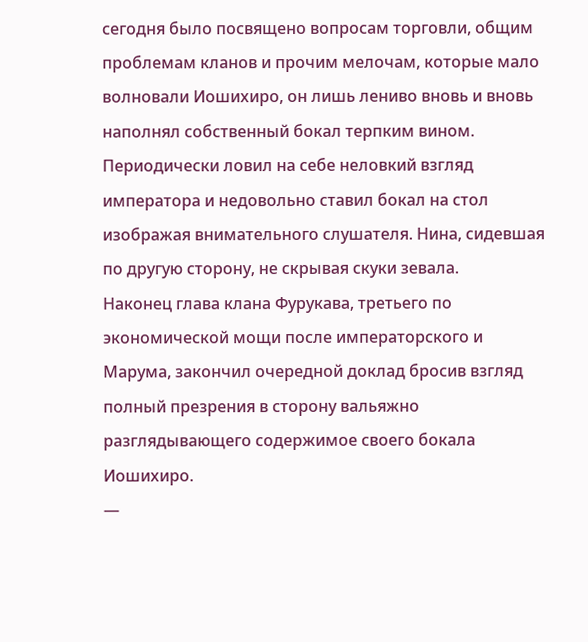сегодня было посвящено вопросам торговли, общим проблемам кланов и прочим мелочам, которые мало волновали Иошихиро, он лишь лениво вновь и вновь наполнял собственный бокал терпким вином. Периодически ловил на себе неловкий взгляд императора и недовольно ставил бокал на стол изображая внимательного слушателя. Нина, сидевшая по другую сторону, не скрывая скуки зевала.
Наконец глава клана Фурукава, третьего по экономической мощи после императорского и Марума, закончил очередной доклад бросив взгляд полный презрения в сторону вальяжно разглядывающего содержимое своего бокала Иошихиро.
—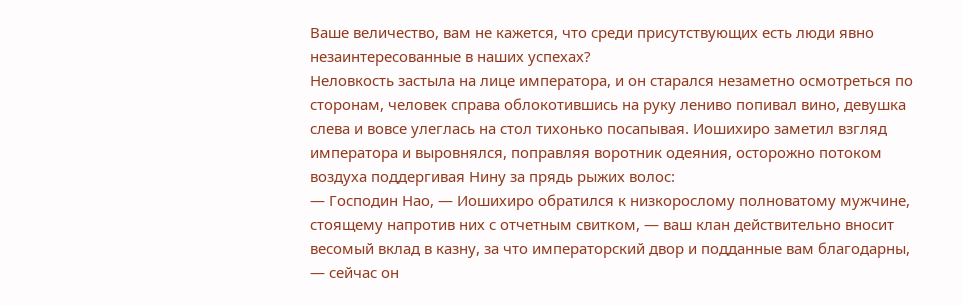Ваше величество, вам не кажется, что среди присутствующих есть люди явно незаинтересованные в наших успехах?
Неловкость застыла на лице императора, и он старался незаметно осмотреться по сторонам, человек справа облокотившись на руку лениво попивал вино, девушка слева и вовсе улеглась на стол тихонько посапывая. Иошихиро заметил взгляд императора и выровнялся, поправляя воротник одеяния, осторожно потоком воздуха поддергивая Нину за прядь рыжих волос:
— Господин Нао, — Иошихиро обратился к низкорослому полноватому мужчине, стоящему напротив них с отчетным свитком, — ваш клан действительно вносит весомый вклад в казну, за что императорский двор и подданные вам благодарны, — сейчас он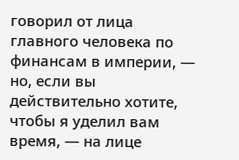говорил от лица главного человека по финансам в империи, — но, если вы действительно хотите, чтобы я уделил вам время, — на лице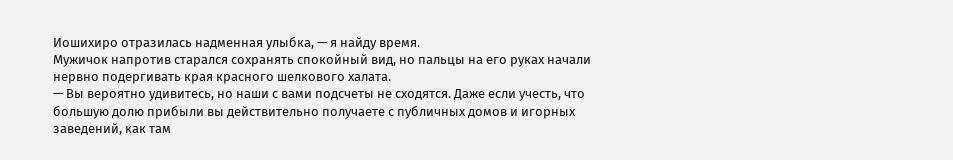Иошихиро отразилась надменная улыбка, — я найду время.
Мужичок напротив старался сохранять спокойный вид, но пальцы на его руках начали нервно подергивать края красного шелкового халата.
— Вы вероятно удивитесь, но наши с вами подсчеты не сходятся. Даже если учесть, что большую долю прибыли вы действительно получаете с публичных домов и игорных заведений, как там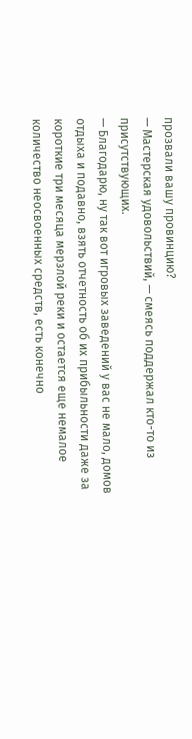прозвали вашу провинцию?
— Мастерская удовольствий, — смеясь поддержал кто-то из присутствующих.
— Благодарю, ну так вот игровых заведений у вас не мало, домов отдыха и подавно, взять отчетность об их прибыльности даже за короткие три месяца мерзлой реки и остается еще немалое количество неосвоенных средств, есть конечно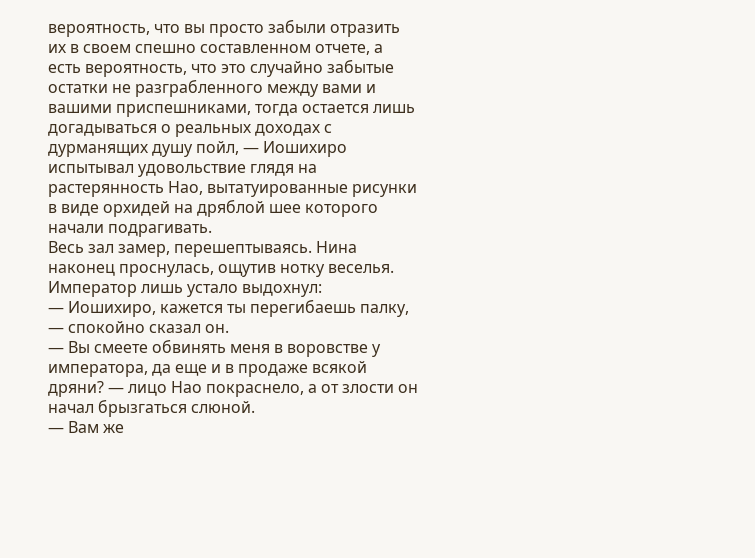вероятность, что вы просто забыли отразить их в своем спешно составленном отчете, а есть вероятность, что это случайно забытые остатки не разграбленного между вами и вашими приспешниками, тогда остается лишь догадываться о реальных доходах с дурманящих душу пойл, — Иошихиро испытывал удовольствие глядя на растерянность Нао, вытатуированные рисунки в виде орхидей на дряблой шее которого начали подрагивать.
Весь зал замер, перешептываясь. Нина наконец проснулась, ощутив нотку веселья. Император лишь устало выдохнул:
— Иошихиро, кажется ты перегибаешь палку, — спокойно сказал он.
— Вы смеете обвинять меня в воровстве у императора, да еще и в продаже всякой дряни? — лицо Нао покраснело, а от злости он начал брызгаться слюной.
— Вам же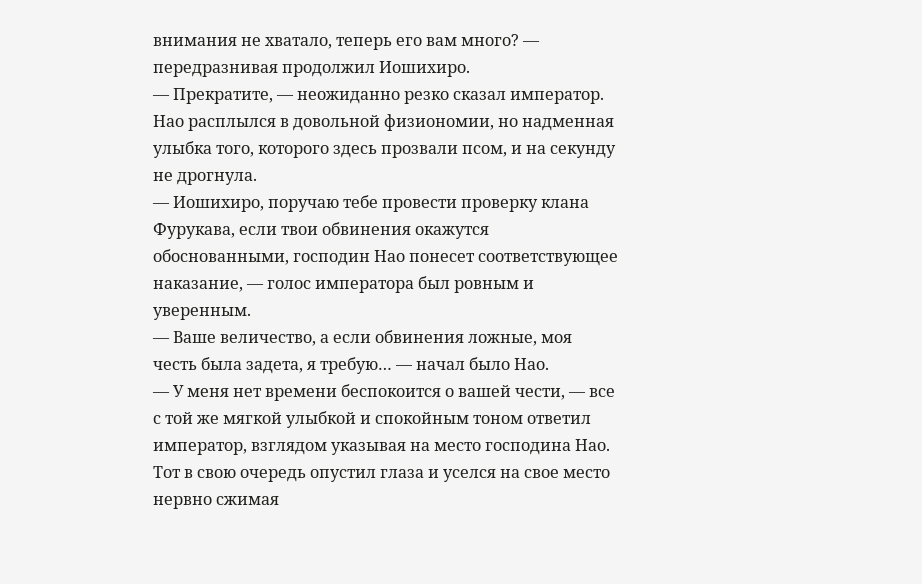внимания не хватало, теперь его вам много? — передразнивая продолжил Иошихиро.
— Прекратите, — неожиданно резко сказал император.
Нао расплылся в довольной физиономии, но надменная улыбка того, которого здесь прозвали псом, и на секунду не дрогнула.
— Иошихиро, поручаю тебе провести проверку клана Фурукава, если твои обвинения окажутся обоснованными, господин Нао понесет соответствующее наказание, — голос императора был ровным и уверенным.
— Ваше величество, а если обвинения ложные, моя честь была задета, я требую… — начал было Нао.
— У меня нет времени беспокоится о вашей чести, — все с той же мягкой улыбкой и спокойным тоном ответил император, взглядом указывая на место господина Нао.
Тот в свою очередь опустил глаза и уселся на свое место нервно сжимая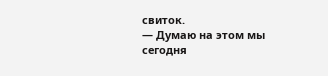свиток.
— Думаю на этом мы сегодня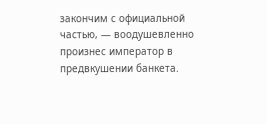закончим с официальной частью, — воодушевленно произнес император в предвкушении банкета.